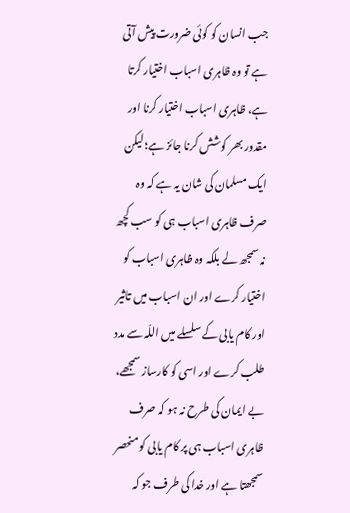جب انسان کو کوئی ضرورت پیش آتی ہے تو وہ ظاہری اسباب اختیار کرتا ہے، ظاہری اسباب اختیار کرنا اور مقدور بھر کوشش کرنا جائز ہے؛ لیکن ایک مسلمان کی شان یہ ہے کہ وہ صرف ظاہری اسباب ہی کو سب کچھ نہ سمجھ لے بلکہ وہ ظاہری اسباب کو اختیار کرے اور ان اسباب میں تاثیر اور کام یابی کے سلسلے میں اللّہ سے مدد طلب کرے اور اسی کو کارساز سمجھے، بے ایمان کی طرح نہ ہو کہ صرف ظاہری اسباب ہی پر کام یابی کو منحصر سمجھتا ہے اور خدا کی طرف جو کہ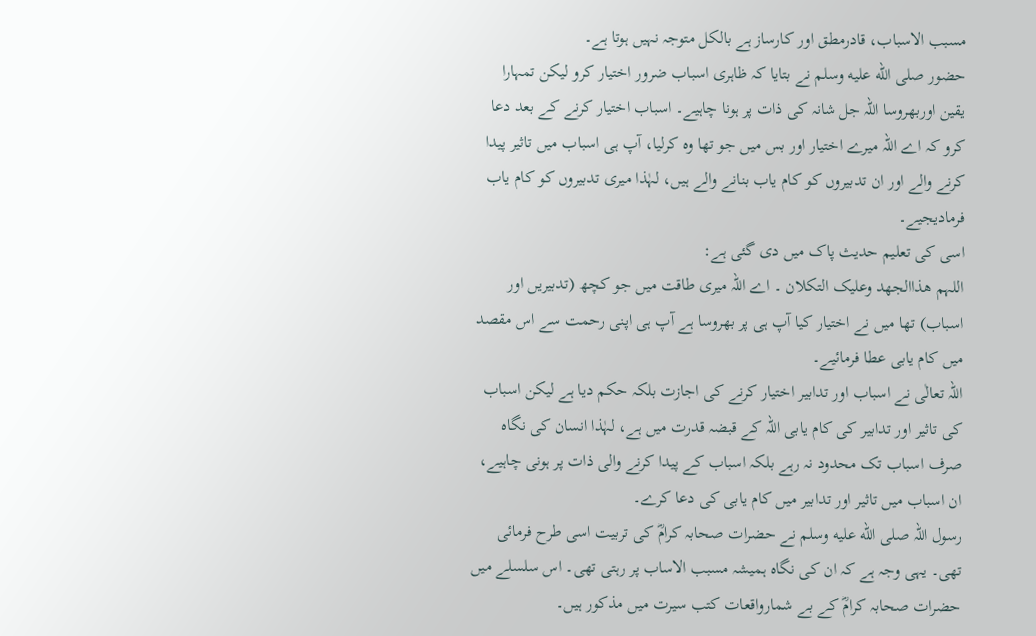مسبب الاسباب، قادرمطق اور کارساز ہے بالکل متوجہ نہیں ہوتا ہے۔
حضور صلى الله عليه وسلم نے بتایا کہ ظاہری اسباب ضرور اختیار کرو لیکن تمہارا یقین اوربھروسا اللّہ جل شانہ کی ذات پر ہونا چاہیے۔ اسباب اختیار کرنے کے بعد دعا کرو کہ اے اللّہ میرے اختیار اور بس میں جو تھا وہ کرلیا، آپ ہی اسباب میں تاثیر پیدا کرنے والے اور ان تدبیروں کو کام یاب بنانے والے ہیں، لہٰذا میری تدبیروں کو کام یاب فرمادیجیے۔
اسی کی تعلیم حدیث پاک میں دی گئی ہے:
اللہم ھذاالجھد وعلیک التکلان ۔ اے اللہ میری طاقت میں جو کچھ (تدبیریں اور اسباب) تھا میں نے اختیار کیا آپ ہی پر بھروسا ہے آپ ہی اپنی رحمت سے اس مقصد میں کام یابی عطا فرمائیے۔
اللّہ تعالٰی نے اسباب اور تدابیر اختیار کرنے کی اجازت بلکہ حکم دیا ہے لیکن اسباب کی تاثیر اور تدابیر کی کام یابی اللّہ کے قبضہ قدرت میں ہے، لہٰذا انسان کی نگاہ صرف اسباب تک محدود نہ رہے بلکہ اسباب کے پیدا کرنے والی ذات پر ہونی چاہیے، ان اسباب میں تاثیر اور تدابیر میں کام یابی کی دعا کرے۔
رسول اللّہ صلى الله عليه وسلم نے حضرات صحابہ کرامؓ کی تربیت اسی طرح فرمائی تھی۔ یہی وجہ ہے کہ ان کی نگاہ ہمیشہ مسبب الاساب پر رہتی تھی۔ اس سلسلے میں حضرات صحابہ کرامؓ کے بے شمارواقعات کتب سیرت میں مذکور ہیں۔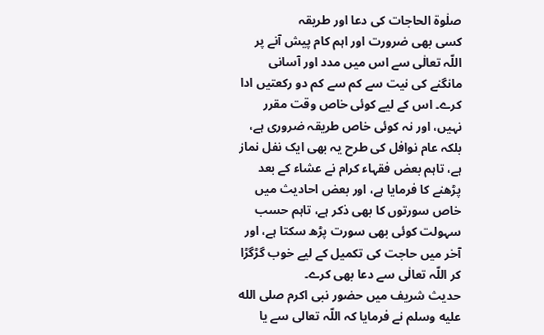صلٰوۃ الحاجات کی دعا اور طریقہ
کسی بھی ضرورت اور اہم کام پیش آنے پر اللّہ تعالٰی سے اس میں مدد اور آسانی مانگنے کی نیت سے کم سے کم دو رکعتیں ادا کرے۔ اس کے لیے کوئی خاص وقت مقرر نہیں، اور نہ کوئی خاص طریقہ ضروری ہے، بلکہ عام نوافل کی طرح یہ بھی ایک نفل نماز ہے، تاہم بعض فقہاء کرام نے عشاء کے بعد پڑھنے کا فرمایا ہے، اور بعض احادیث میں خاص سورتوں کا بھی ذکر ہے، تاہم حسب سہولت کوئی بھی سورت پڑھ سکتا ہے، اور آخر میں حاجت کی تکمیل کے لیے خوب گڑگڑا کر اللّہ تعالٰی سے دعا بھی کرے۔
حدیث شریف میں حضور نبی اکرم صلى الله عليه وسلم نے فرمایا کہ اللّہ تعالی سے یا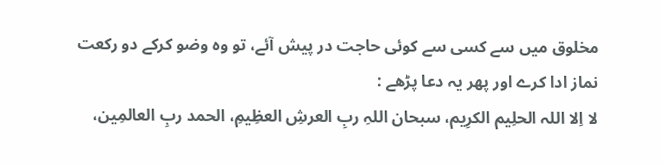مخلوق میں سے کسی سے کوئی حاجت در پیش آئے، تو وہ وضو کرکے دو رکعت نماز ادا کرے اور پھر یہ دعا پڑھے :
لا اِلا اللہ الحلِیم الکرِیم، سبحان اللہِ ربِ العرشِ العظِیمِ، الحمد ربِ العالمِین،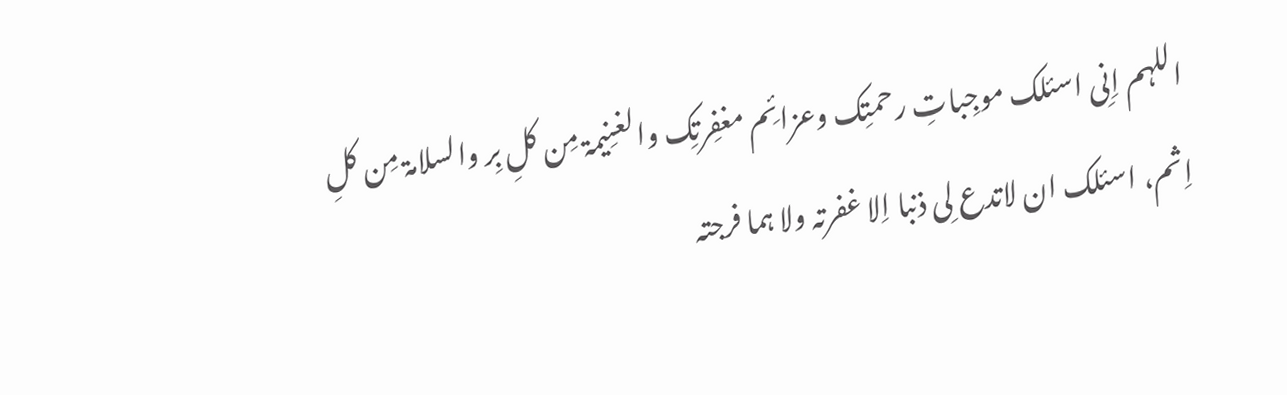اللہم اِنِی اسئلک موجِباتِ رحمتِک وعزائِم مغفِرتِک والغنِیمۃ مِن کلِ بِر والسلامۃ مِن کلِ اِثم، اسئلک ان لاتدع لِی ذنبا اِلا غفرتہ ولا ہما فرجتہ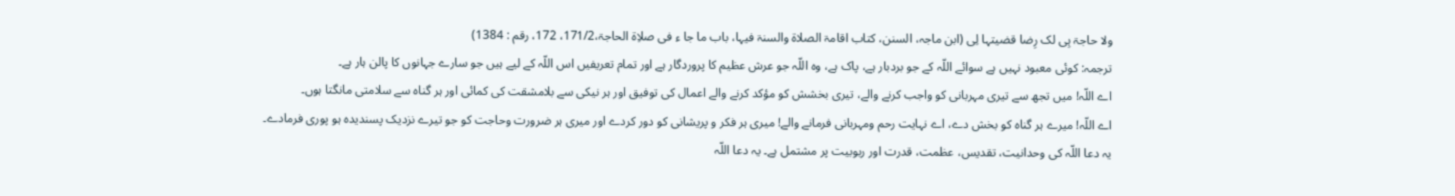ولا حاجۃ ہِی لک رِضا قضیتہا لِی (ابن ماجہ، السنن، کتاب اقامۃ الصلاۃ والسنۃ فیہا، باب ما جا ء فی صلاِۃ الحاجۃ،171/2، 172، رقم : 1384)
ترجمہ: کوئی معبود نہیں ہے سوائے اللّہ کے جو بردبار ہے، پاک ہے، وہ اللّہ جو عرش عظیم کا پروردگار ہے اور تمام تعریفیں اس اللّہ کے لیے ہیں جو سارے جہانوں کا پالن ہار ہے۔
اے اللّہ! میں تجھ سے تیری مہربانی کو واجب کرنے والے، تیری بخشش کو مؤکد کرنے والے اعمال کی توفیق اور ہر نیکی سے بلامشقت کی کمائی اور ہر گناہ سے سلامتی مانگتا ہوں۔
اے اللّہ! میرے ہر گناہ کو بخش دے، اے نہایت رحم ومہربانی فرمانے والے! میری ہر فکر و پریشانی کو دور کردے اور میری ہر ضرورت وحاجت کو جو تیرے نزدیک پسندیدہ ہو پوری فرمادے۔
یہ دعا اللّہ کی وحدانیت، تقدیس، عظمت، قدرت اور ربوبیت پر مشتمل ہے۔ یہ دعا اللّہ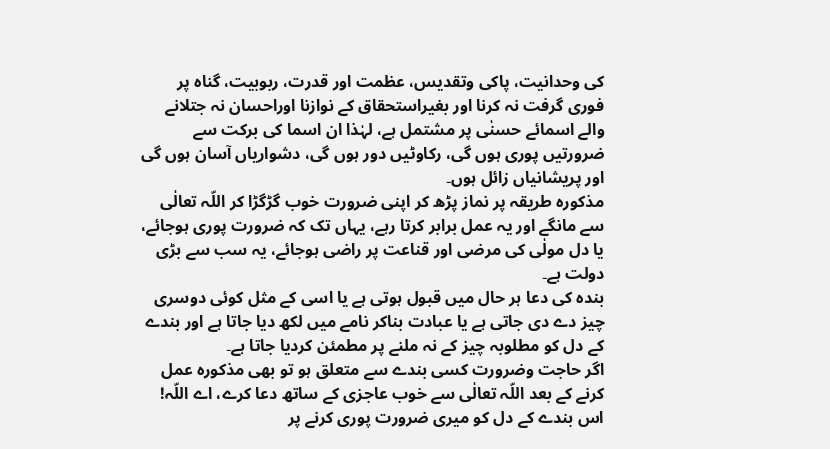کی وحدانیت، پاکی وتقدیس، عظمت اور قدرت، ربوبیت، گناہ پر فوری گرفت نہ کرنا اور بغیراستحقاق کے نوازنا اوراحسان نہ جتلانے والے اسمائے حسنٰی پر مشتمل ہے، لہٰذا ان اسما کی برکت سے ضرورتیں پوری ہوں گی، رکاوٹیں دور ہوں گی، دشواریاں آسان ہوں گی اور پریشانیاں زائل ہوں۔
مذکورہ طریقہ پر نماز پڑھ کر اپنی ضرورت خوب گڑگڑا کر اللّہ تعالٰی سے مانگے اور یہ عمل برابر کرتا رہے، یہاں تک کہ ضرورت پوری ہوجائے، یا دل مولٰی کی مرضی اور قناعت پر راضی ہوجائے، یہ سب سے بڑی دولت ہے۔
بندہ کی دعا ہر حال میں قبول ہوتی ہے یا اسی کے مثل کوئی دوسری چیز دے دی جاتی ہے یا عبادت بناکر نامے میں لکھ دیا جاتا ہے اور بندے کے دل کو مطلوبہ چیز کے نہ ملنے پر مطمئن کردیا جاتا ہے۔
اگر حاجت وضرورت کسی بندے سے متعلق ہو تو بھی مذکورہ عمل کرنے کے بعد اللّہ تعالٰی سے خوب عاجزی کے ساتھ دعا کرے، اے اللّہ! اس بندے کے دل کو میری ضرورت پوری کرنے پر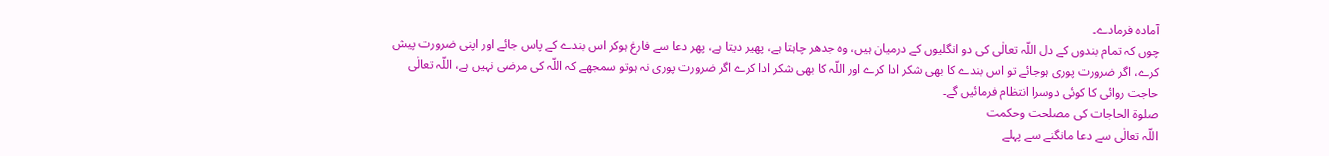آمادہ فرمادے۔
چوں کہ تمام بندوں کے دل اللّہ تعالٰی کی دو انگلیوں کے درمیان ہیں، وہ جدھر چاہتا ہے، پھیر دیتا ہے، پھر دعا سے فارغ ہوکر اس بندے کے پاس جائے اور اپنی ضرورت پیش کرے، اگر ضرورت پوری ہوجائے تو اس بندے کا بھی شکر ادا کرے اور اللّہ کا بھی شکر ادا کرے اگر ضرورت پوری نہ ہوتو سمجھے کہ اللّہ کی مرضی نہیں ہے، اللّہ تعالٰی حاجت روائی کا کوئی دوسرا انتظام فرمائیں گے۔
صلوۃ الحاجات کی مصلحت وحکمت
اللّہ تعالٰی سے دعا مانگنے سے پہلے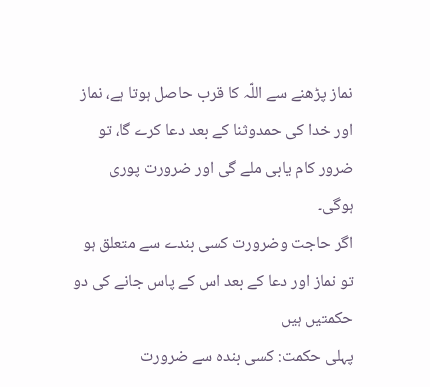نماز پڑھنے سے اللّہ کا قرب حاصل ہوتا ہے، نماز اور خدا کی حمدوثنا کے بعد دعا کرے گا، تو ضرور کام یابی ملے گی اور ضرورت پوری ہوگی۔
اگر حاجت وضرورت کسی بندے سے متعلق ہو تو نماز اور دعا کے بعد اس کے پاس جانے کی دو حکمتیں ہیں
پہلی حکمت: کسی بندہ سے ضرورت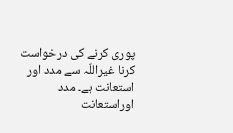پوری کرنے کی درخواست کرنا غیراللّہ سے مدد اور استعانت ہے۔ مدد اوراستعانت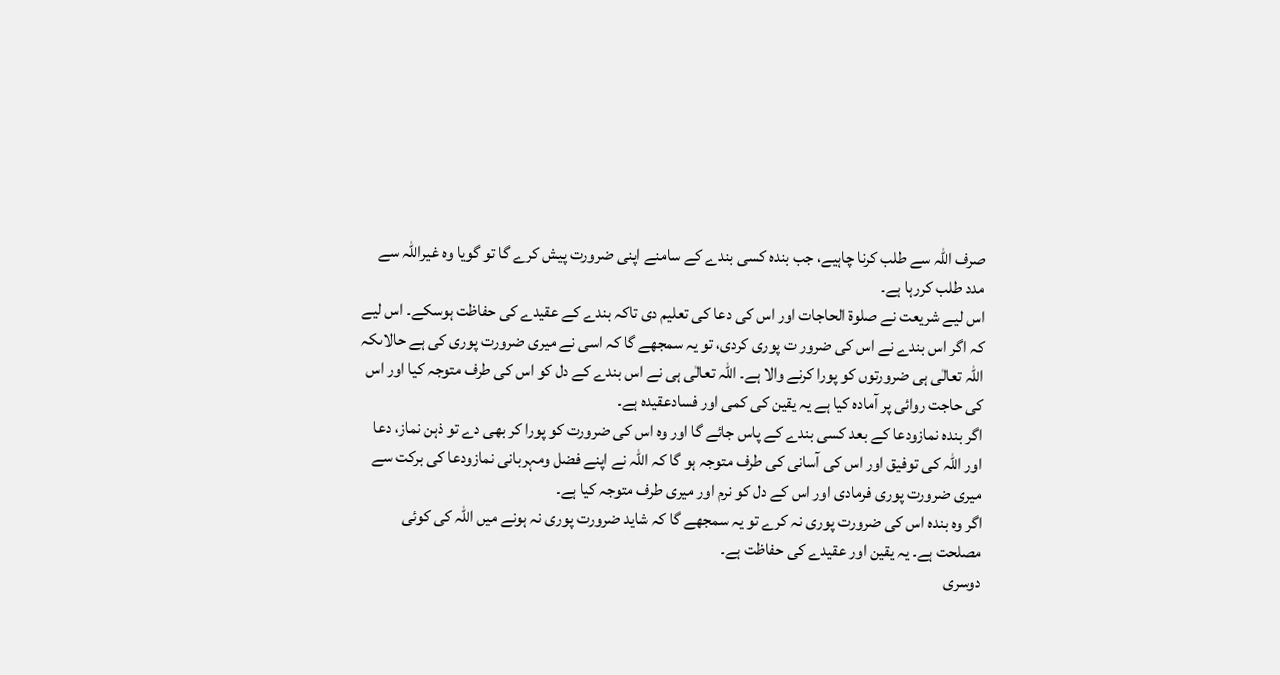صرف اللّہ سے طلب کرنا چاہیے، جب بندہ کسی بندے کے سامنے اپنی ضرورت پیش کرے گا تو گویا وہ غیراللّہ سے مدد طلب کررہا ہے۔
اس لیے شریعت نے صلوۃ الحاجات اور اس کی دعا کی تعلیم دی تاکہ بندے کے عقیدے کی حفاظت ہوسکے۔ اس لیے کہ اگر اس بندے نے اس کی ضرور ت پوری کردی، تو یہ سمجھے گا کہ اسی نے میری ضرورت پوری کی ہے حالاںکہ اللّہ تعالٰی ہی ضرورتوں کو پورا کرنے والا ہے۔ اللّہ تعالٰی ہی نے اس بندے کے دل کو اس کی طرف متوجہ کیا اور اس کی حاجت روائی پر آمادہ کیا ہے یہ یقین کی کمی اور فسادعقیدہ ہے۔
اگر بندہ نمازودعا کے بعد کسی بندے کے پاس جائے گا اور وہ اس کی ضرورت کو پورا کر بھی دے تو ذہن نماز، دعا اور اللّہ کی توفیق اور اس کی آسانی کی طرف متوجہ ہو گا کہ اللّہ نے اپنے فضل ومہربانی نمازودعا کی برکت سے میری ضرورت پوری فرمادی اور اس کے دل کو نرم اور میری طرف متوجہ کیا ہے۔
اگر وہ بندہ اس کی ضرورت پوری نہ کرے تو یہ سمجھے گا کہ شاید ضرورت پوری نہ ہونے میں اللّہ کی کوئی مصلحت ہے۔ یہ یقین اور عقیدے کی حفاظت ہے۔
دوسری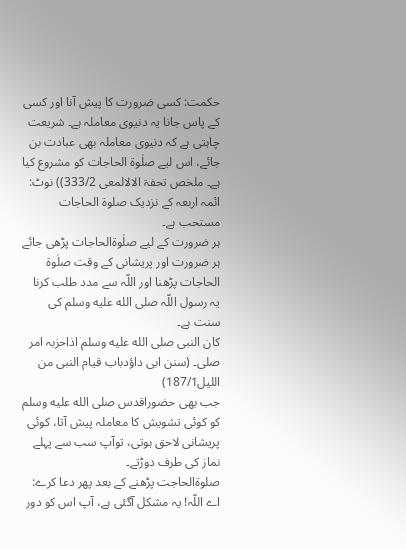حکمت: کسی ضرورت کا پیش آنا اور کسی کے پاس جانا یہ دنیوی معاملہ ہے۔ شریعت چاہتی ہے کہ دنیوی معاملہ بھی عبادت بن جائے، اس لیے صلٰوۃ الحاجات کو مشروع کیا ہے۔ ملخص تحفۃ الالالمعی 333/2)) نوٹ: ائمہ اربعہ کے نزدیک صلوۃ الحاجات مستحب ہے۔
ہر ضرورت کے لیے صلٰوۃالحاجات پڑھی جائے
ہر ضرورت اور پریشانی کے وقت صلٰوۃ الحاجات پڑھنا اور اللّہ سے مدد طلب کرنا یہ رسول اللّہ صلى الله عليه وسلم کی سنت ہے۔
کان النبی صلى الله عليه وسلم اذاحزبہ امر صلی۔ (سنن ابی داؤدباب قیام النبی من اللیل187/1)
جب بھی حضوراقدس صلى الله عليه وسلم کو کوئی تشویش کا معاملہ پیش آتا، کوئی پریشانی لاحق ہوتی، توآپ سب سے پہلے نماز کی طرف دوڑتے۔
صلوۃالحاجت پڑھنے کے بعد پھر دعا کرے: اے اللّہ! یہ مشکل آگئی ہے، آپ اس کو دور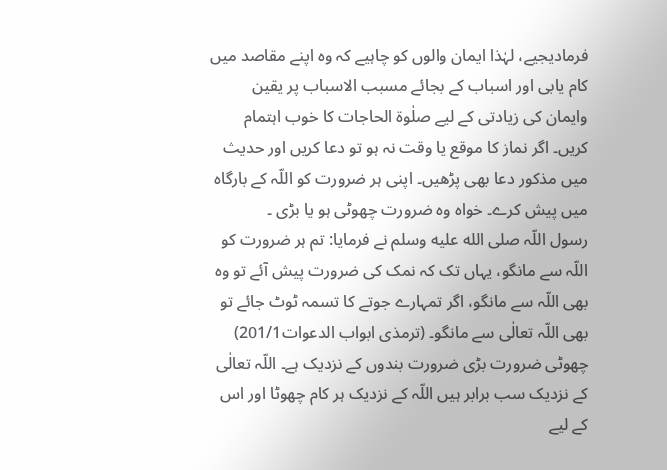فرمادیجیے، لہٰذا ایمان والوں کو چاہیے کہ وہ اپنے مقاصد میں کام یابی اور اسباب کے بجائے مسبب الاسباب پر یقین وایمان کی زیادتی کے لیے صلٰوۃ الحاجات کا خوب اہتمام کریں۔ اگر نماز کا موقع یا وقت نہ ہو تو دعا کریں اور حدیث میں مذکور دعا بھی پڑھیں۔ اپنی ہر ضرورت کو اللّہ کے بارگاہ میں پیش کرے۔ خواہ وہ ضرورت چھوٹی ہو یا بڑی ۔
رسول اللّہ صلى الله عليه وسلم نے فرمایا: تم ہر ضرورت کو اللّہ سے مانگو، یہاں تک کہ نمک کی ضرورت پیش آئے تو وہ بھی اللّہ سے مانگو، اگر تمہارے جوتے کا تسمہ ٹوٹ جائے تو بھی اللّہ تعالٰی سے مانگو۔ (ترمذی ابواب الدعوات201/1)
چھوٹی ضرورت بڑی ضرورت بندوں کے نزدیک ہے۔ اللّہ تعالٰی کے نزدیک سب برابر ہیں اللّہ کے نزدیک ہر کام چھوٹا اور اس کے لیے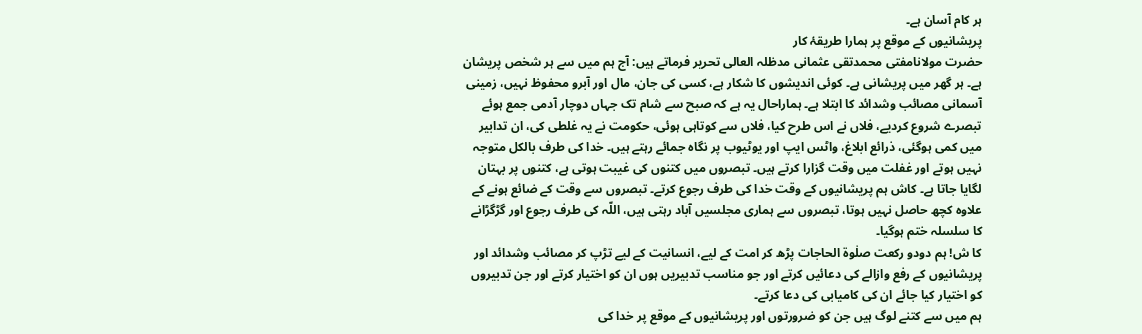ہر کام آسان ہے۔
پریشانیوں کے موقع پر ہمارا طریقۂ کار
حضرت مولانامفتی محمدتقی عثمانی مدظلہ العالی تحریر فرماتے ہیں: آج ہم میں سے ہر شخص پریشان ہے۔ ہر گھر میں پریشانی ہے۔ کوئی اندیشوں کا شکار ہے، کسی کی جان، مال اور آبرو محفوظ نہیں، زمینی آسمانی مصائب وشدائد کا ابتلا ہے۔ ہماراحال یہ ہے کہ صبح سے شام تک جہاں دوچار آدمی جمع ہوئے تبصرے شروع کردیے، فلاں نے اس طرح کیا، فلاں سے کوتاہی ہوئی، حکومت نے یہ غلطی کی، ان تدابیر میں کمی ہوگئی، ذرائع ابلاغ، واٹس ایپ اور یوٹیوب پر نگاہ جمائے رہتے ہیں۔ خدا کی طرف بالکل متوجہ نہیں ہوتے اور غفلت میں وقت گزارا کرتے ہیں۔ تبصروں میں کتنوں کی غیبت ہوتی ہے، کتنوں پر بہتان لگایا جاتا ہے۔ کاش ہم پریشانیوں کے وقت خدا کی طرف رجوع کرتے۔ تبصروں سے وقت کے ضائع ہونے کے علاوہ کچھ حاصل نہیں ہوتا، تبصروں سے ہماری مجلسیں آباد رہتی ہیں، اللّہ کی طرف رجوع اور گڑگڑانے کا سلسلہ ختم ہوگیا۔
کا ش! ہم دودو رکعت صلٰوۃ الحاجات پڑھ کر امت کے لیے، انسانیت کے لیے تڑپ کر مصائب وشدائد اور پریشانیوں کے رفع وازالے کی دعائیں کرتے اور جو مناسب تدبیریں ہوں ان کو اختیار کرتے اور جن تدبیروں کو اختیار کیا جائے ان کی کامیابی کی دعا کرتے۔
ہم میں سے کتنے لوگ ہیں جن کو ضرورتوں اور پریشانیوں کے موقع پر خدا کی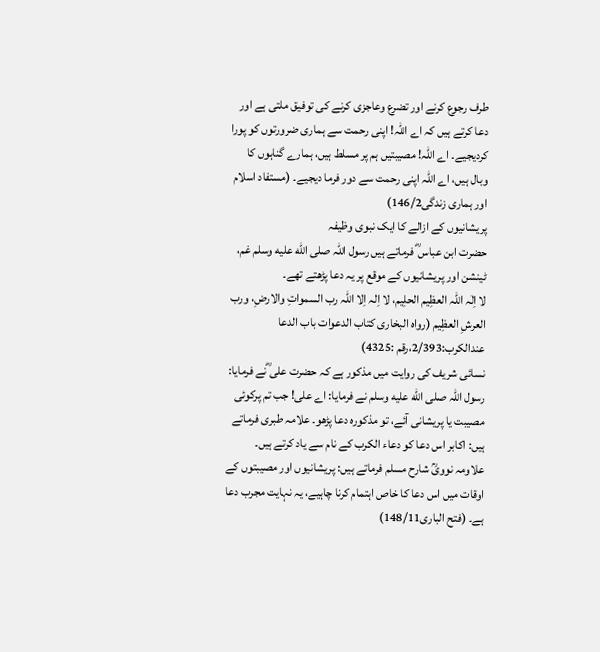طرف رجوع کرنے اور تضرع وعاجزی کرنے کی توفیق ملتی ہے اور دعا کرتے ہیں کہ اے اللّہ! اپنی رحمت سے ہماری ضرورتوں کو پورا کردیجیے۔ اے اللّہ! مصیبتیں ہم پر مسلط ہیں، ہمارے گناہوں کا وبال ہیں، اے اللّہ اپنی رحمت سے دور فرما دیجیے۔ (مستفاد اسلام اور ہماری زندگی146/2)
پریشانیوں کے ازالے کا ایک نبوی وظیفہ
حضرت ابن عباس ؓ فرماتے ہیں رسول اللّہ صلى الله عليه وسلم غم، ٹینشن اور پریشانیوں کے موقع پر یہ دعا پڑھتے تھے۔
لا اِلٰہ اللّہ العظِیم الحلِیم، لا اِلہ اِلا اللّہ رب السمواتِ والارضِ، ورب العرشِ العظِیم (رواہ البخاری کتاب الدعوات باب الدعا عندالکرب:2/393،رقم :4325)
نسائی شریف کی روایت میں مذکور ہے کہ حضرت علی ؓنے فرمایا: رسول اللّہ صلى الله عليه وسلم نے فرمایا: اے علی! جب تم پرکوئی مصیبت یا پریشانی آئے، تو مذکورہ دعا پڑھو۔ علامہ طبری فرماتے ہیں: اکابر اس دعا کو دعاء الکرب کے نام سے یاد کرتے ہیں۔
علاومہ نوویؒ شارح مسلم فرماتے ہیں: پریشانیوں اور مصیبتوں کے اوقات میں اس دعا کا خاص اہتمام کرنا چاہیے، یہ نہایت مجرب دعا ہے۔ (فتح الباری148/11)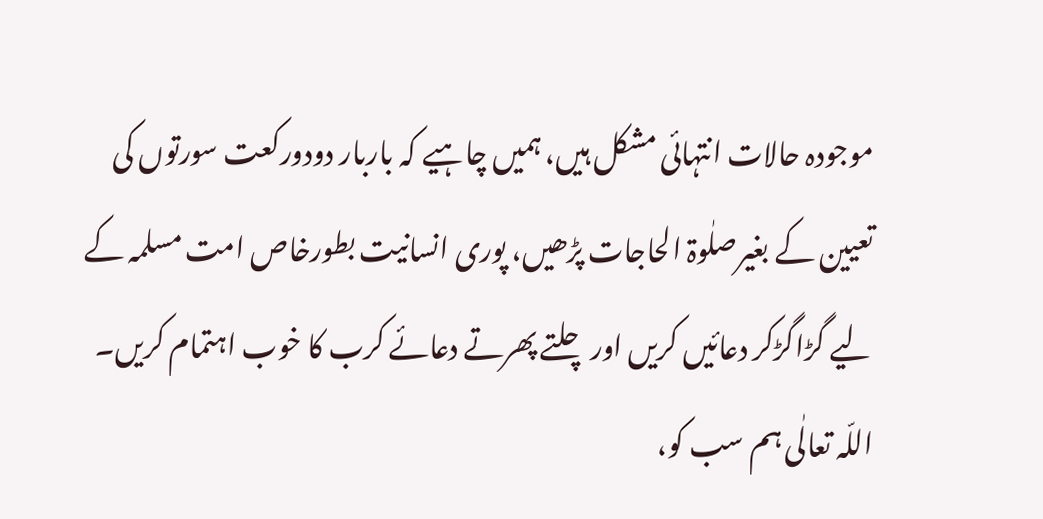موجودہ حالات انتہائی مشکل ہیں، ہمیں چاہیے کہ باربار دودورکعت سورتوں کی تعیین کے بغیرصلٰوۃ الحاجات پڑھیں، پوری انسانیت بطورخاص امت مسلمہ کے لیے گڑاگڑکر دعائیں کریں اور چلتے پھرتے دعائے کرب کا خوب اہتمام کریں۔ اللّہ تعالٰی ہم سب کو،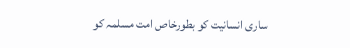ساری انسانیت کو بطورخاص امت مسلمہ کو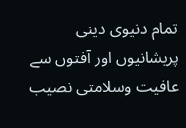تمام دنیوی دینی پریشانیوں اور آفتوں سے عافیت وسلامتی نصیب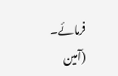فرمائے۔ (آمین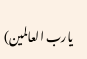یارب العالمین)